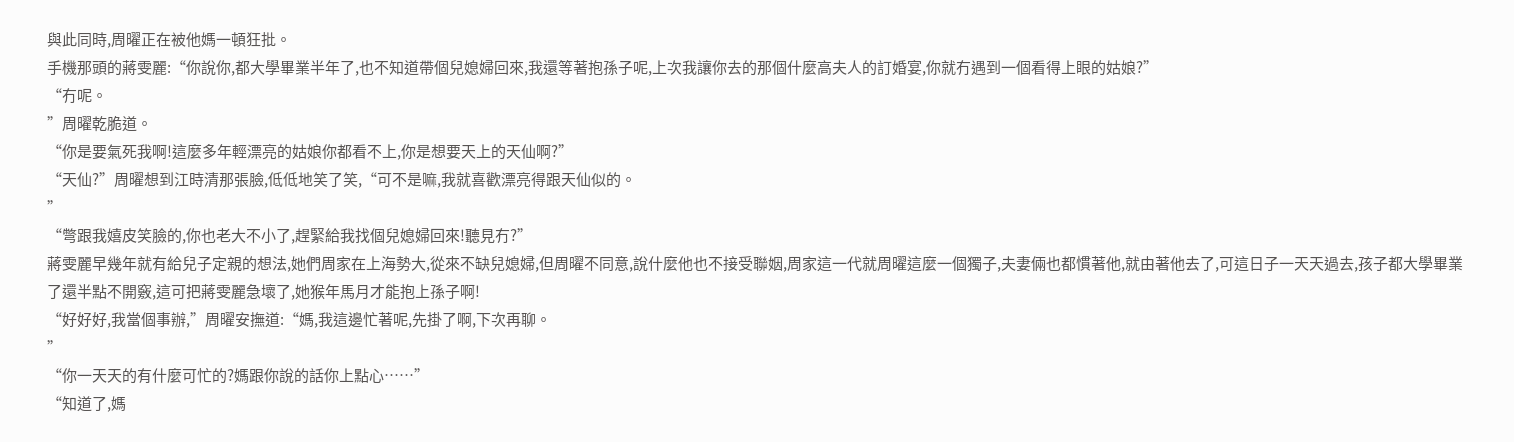與此同時,周曜正在被他媽一頓狂批。
手機那頭的蔣雯麗:“你說你,都大學畢業半年了,也不知道帶個兒媳婦回來,我還等著抱孫子呢,上次我讓你去的那個什麼高夫人的訂婚宴,你就冇遇到一個看得上眼的姑娘?”
“冇呢。
”周曜乾脆道。
“你是要氣死我啊!這麼多年輕漂亮的姑娘你都看不上,你是想要天上的天仙啊?”
“天仙?”周曜想到江時清那張臉,低低地笑了笑,“可不是嘛,我就喜歡漂亮得跟天仙似的。
”
“彆跟我嬉皮笑臉的,你也老大不小了,趕緊給我找個兒媳婦回來!聽見冇?”
蔣雯麗早幾年就有給兒子定親的想法,她們周家在上海勢大,從來不缺兒媳婦,但周曜不同意,說什麼他也不接受聯姻,周家這一代就周曜這麼一個獨子,夫妻倆也都慣著他,就由著他去了,可這日子一天天過去,孩子都大學畢業了還半點不開竅,這可把蔣雯麗急壞了,她猴年馬月才能抱上孫子啊!
“好好好,我當個事辦,”周曜安撫道:“媽,我這邊忙著呢,先掛了啊,下次再聊。
”
“你一天天的有什麼可忙的?媽跟你說的話你上點心……”
“知道了,媽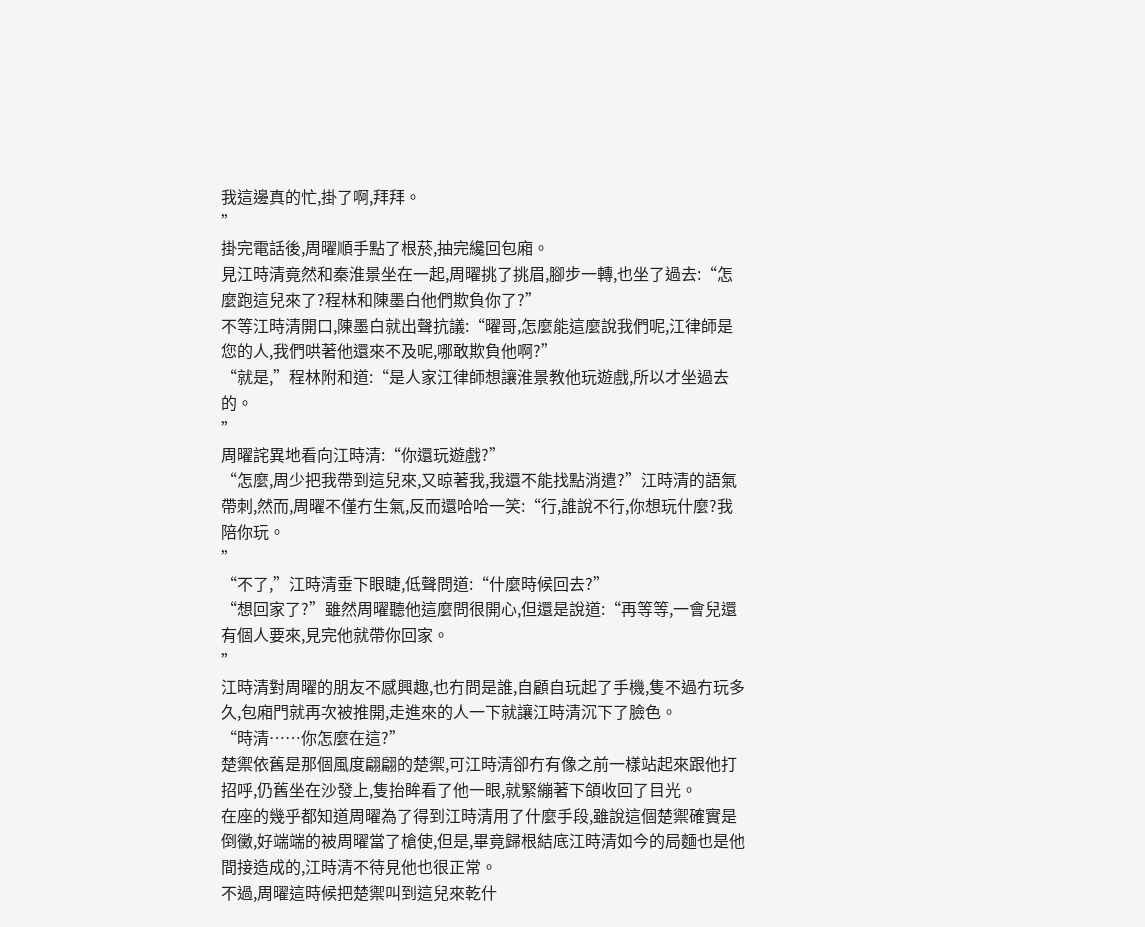我這邊真的忙,掛了啊,拜拜。
”
掛完電話後,周曜順手點了根菸,抽完纔回包廂。
見江時清竟然和秦淮景坐在一起,周曜挑了挑眉,腳步一轉,也坐了過去:“怎麼跑這兒來了?程林和陳墨白他們欺負你了?”
不等江時清開口,陳墨白就出聲抗議:“曜哥,怎麼能這麼說我們呢,江律師是您的人,我們哄著他還來不及呢,哪敢欺負他啊?”
“就是,”程林附和道:“是人家江律師想讓淮景教他玩遊戲,所以才坐過去的。
”
周曜詫異地看向江時清:“你還玩遊戲?”
“怎麼,周少把我帶到這兒來,又晾著我,我還不能找點消遣?”江時清的語氣帶刺,然而,周曜不僅冇生氣,反而還哈哈一笑:“行,誰說不行,你想玩什麼?我陪你玩。
”
“不了,”江時清垂下眼睫,低聲問道:“什麼時候回去?”
“想回家了?”雖然周曜聽他這麼問很開心,但還是說道:“再等等,一會兒還有個人要來,見完他就帶你回家。
”
江時清對周曜的朋友不感興趣,也冇問是誰,自顧自玩起了手機,隻不過冇玩多久,包廂門就再次被推開,走進來的人一下就讓江時清沉下了臉色。
“時清……你怎麼在這?”
楚禦依舊是那個風度翩翩的楚禦,可江時清卻冇有像之前一樣站起來跟他打招呼,仍舊坐在沙發上,隻抬眸看了他一眼,就緊繃著下頜收回了目光。
在座的幾乎都知道周曜為了得到江時清用了什麼手段,雖說這個楚禦確實是倒黴,好端端的被周曜當了槍使,但是,畢竟歸根結底江時清如今的局麵也是他間接造成的,江時清不待見他也很正常。
不過,周曜這時候把楚禦叫到這兒來乾什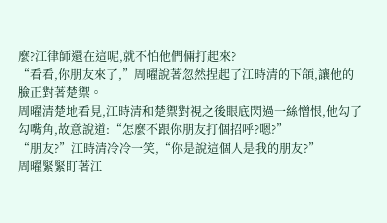麼?江律師還在這呢,就不怕他們倆打起來?
“看看,你朋友來了,”周曜說著忽然捏起了江時清的下頜,讓他的臉正對著楚禦。
周曜清楚地看見,江時清和楚禦對視之後眼底閃過一絲憎恨,他勾了勾嘴角,故意說道:“怎麼不跟你朋友打個招呼?嗯?”
“朋友?”江時清冷冷一笑,“你是說這個人是我的朋友?”
周曜緊緊盯著江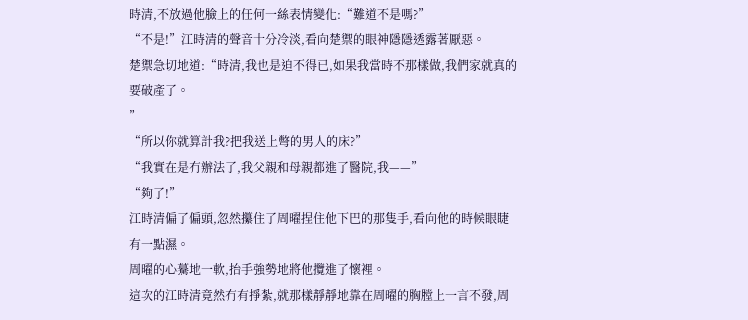時清,不放過他臉上的任何一絲表情變化:“難道不是嗎?”
“不是!”江時清的聲音十分冷淡,看向楚禦的眼神隱隱透露著厭惡。
楚禦急切地道:“時清,我也是迫不得已,如果我當時不那樣做,我們家就真的要破產了。
”
“所以你就算計我?把我送上彆的男人的床?”
“我實在是冇辦法了,我父親和母親都進了醫院,我——”
“夠了!”
江時清偏了偏頭,忽然攥住了周曜捏住他下巴的那隻手,看向他的時候眼睫有一點濕。
周曜的心驀地一軟,抬手強勢地將他攬進了懷裡。
這次的江時清竟然冇有掙紮,就那樣靜靜地靠在周曜的胸膛上一言不發,周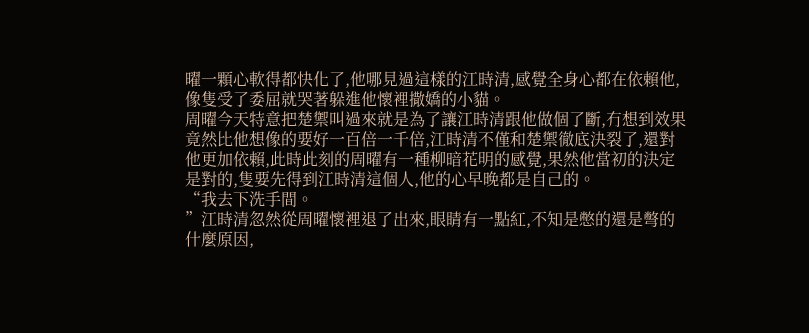曜一顆心軟得都快化了,他哪見過這樣的江時清,感覺全身心都在依賴他,像隻受了委屈就哭著躲進他懷裡撒嬌的小貓。
周曜今天特意把楚禦叫過來就是為了讓江時清跟他做個了斷,冇想到效果竟然比他想像的要好一百倍一千倍,江時清不僅和楚禦徹底決裂了,還對他更加依賴,此時此刻的周曜有一種柳暗花明的感覺,果然他當初的決定是對的,隻要先得到江時清這個人,他的心早晚都是自己的。
“我去下洗手間。
”江時清忽然從周曜懷裡退了出來,眼睛有一點紅,不知是憋的還是彆的什麼原因,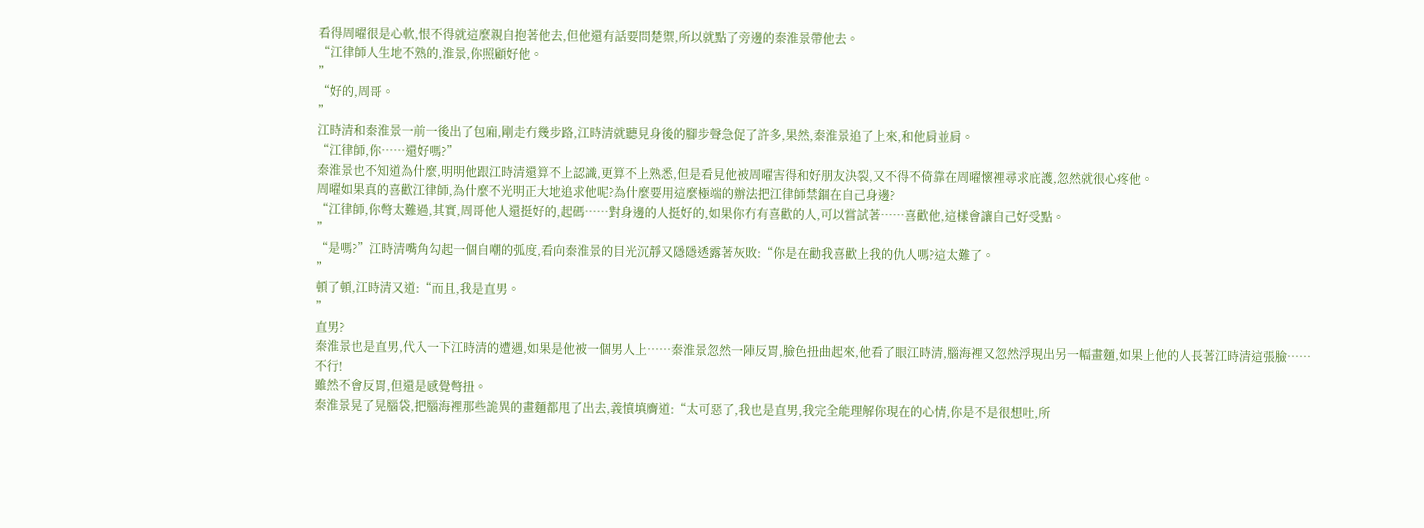看得周曜很是心軟,恨不得就這麼親自抱著他去,但他還有話要問楚禦,所以就點了旁邊的秦淮景帶他去。
“江律師人生地不熟的,淮景,你照顧好他。
”
“好的,周哥。
”
江時清和秦淮景一前一後出了包廂,剛走冇幾步路,江時清就聽見身後的腳步聲急促了許多,果然,秦淮景追了上來,和他肩並肩。
“江律師,你……還好嗎?”
秦淮景也不知道為什麼,明明他跟江時清還算不上認識,更算不上熟悉,但是看見他被周曜害得和好朋友決裂,又不得不倚靠在周曜懷裡尋求庇護,忽然就很心疼他。
周曜如果真的喜歡江律師,為什麼不光明正大地追求他呢?為什麼要用這麼極端的辦法把江律師禁錮在自己身邊?
“江律師,你彆太難過,其實,周哥他人還挺好的,起碼……對身邊的人挺好的,如果你冇有喜歡的人,可以嘗試著……喜歡他,這樣會讓自己好受點。
”
“是嗎?”江時清嘴角勾起一個自嘲的弧度,看向秦淮景的目光沉靜又隱隱透露著灰敗:“你是在勸我喜歡上我的仇人嗎?這太難了。
”
頓了頓,江時清又道:“而且,我是直男。
”
直男?
秦淮景也是直男,代入一下江時清的遭遇,如果是他被一個男人上……秦淮景忽然一陣反胃,臉色扭曲起來,他看了眼江時清,腦海裡又忽然浮現出另一幅畫麵,如果上他的人長著江時清這張臉……
不行!
雖然不會反胃,但還是感覺彆扭。
秦淮景晃了晃腦袋,把腦海裡那些詭異的畫麵都甩了出去,義憤填膺道:“太可惡了,我也是直男,我完全能理解你現在的心情,你是不是很想吐,所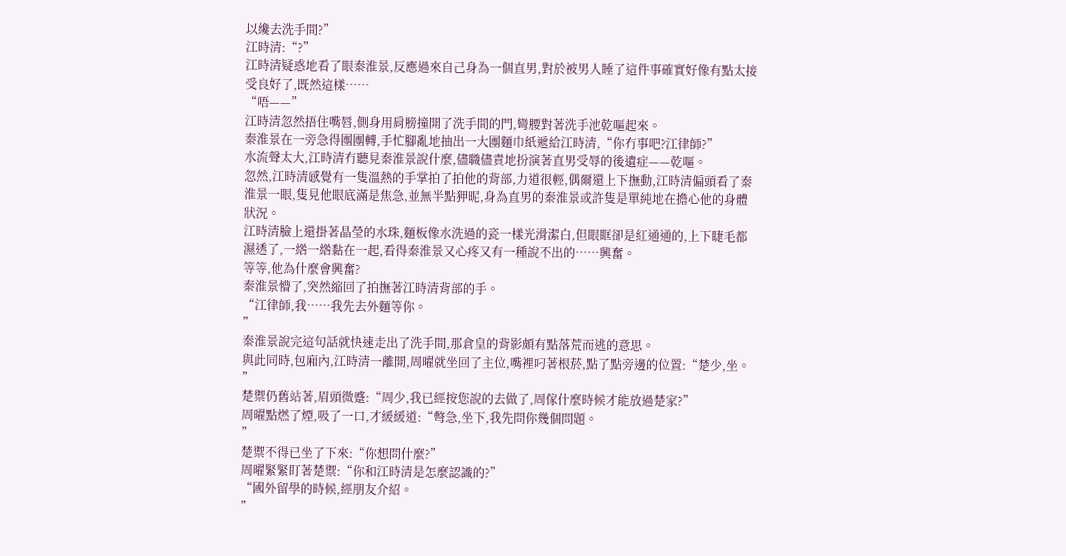以纔去洗手間?”
江時清:“?”
江時清疑惑地看了眼秦淮景,反應過來自己身為一個直男,對於被男人睡了這件事確實好像有點太接受良好了,既然這樣……
“唔——”
江時清忽然捂住嘴唇,側身用肩膀撞開了洗手間的門,彎腰對著洗手池乾嘔起來。
秦淮景在一旁急得團團轉,手忙腳亂地抽出一大團麵巾紙遞給江時清,“你冇事吧?江律師?”
水流聲太大,江時清冇聽見秦淮景說什麼,儘職儘責地扮演著直男受辱的後遺症——乾嘔。
忽然,江時清感覺有一隻溫熱的手掌拍了拍他的背部,力道很輕,偶爾還上下撫動,江時清偏頭看了秦淮景一眼,隻見他眼底滿是焦急,並無半點狎昵,身為直男的秦淮景或許隻是單純地在擔心他的身體狀況。
江時清臉上還掛著晶瑩的水珠,麵板像水洗過的瓷一樣光滑潔白,但眼眶卻是紅通通的,上下睫毛都濕透了,一綹一綹黏在一起,看得秦淮景又心疼又有一種說不出的……興奮。
等等,他為什麼會興奮?
秦淮景懵了,突然縮回了拍撫著江時清背部的手。
“江律師,我……我先去外麵等你。
”
秦淮景說完這句話就快速走出了洗手間,那倉皇的背影頗有點落荒而逃的意思。
與此同時,包廂內,江時清一離開,周曜就坐回了主位,嘴裡叼著根菸,點了點旁邊的位置:“楚少,坐。
”
楚禦仍舊站著,眉頭微蹙:“周少,我已經按您說的去做了,周傢什麼時候才能放過楚家?”
周曜點燃了煙,吸了一口,才緩緩道:“彆急,坐下,我先問你幾個問題。
”
楚禦不得已坐了下來:“你想問什麼?”
周曜緊緊盯著楚禦:“你和江時清是怎麼認識的?”
“國外留學的時候,經朋友介紹。
”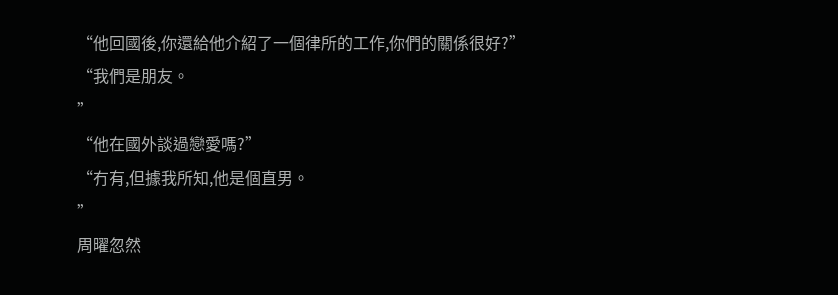“他回國後,你還給他介紹了一個律所的工作,你們的關係很好?”
“我們是朋友。
”
“他在國外談過戀愛嗎?”
“冇有,但據我所知,他是個直男。
”
周曜忽然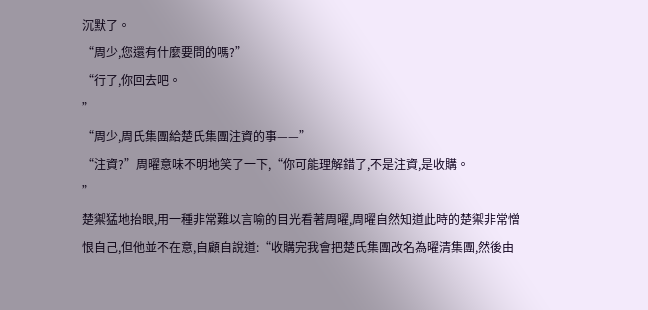沉默了。
“周少,您還有什麼要問的嗎?”
“行了,你回去吧。
”
“周少,周氏集團給楚氏集團注資的事——”
“注資?”周曜意味不明地笑了一下,“你可能理解錯了,不是注資,是收購。
”
楚禦猛地抬眼,用一種非常難以言喻的目光看著周曜,周曜自然知道此時的楚禦非常憎恨自己,但他並不在意,自顧自說道:“收購完我會把楚氏集團改名為曜清集團,然後由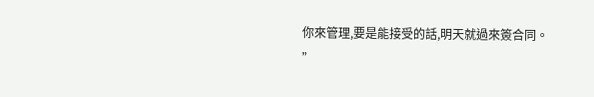你來管理,要是能接受的話,明天就過來簽合同。
”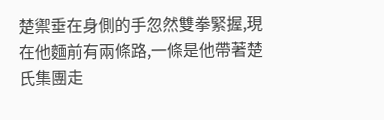楚禦垂在身側的手忽然雙拳緊握,現在他麵前有兩條路,一條是他帶著楚氏集團走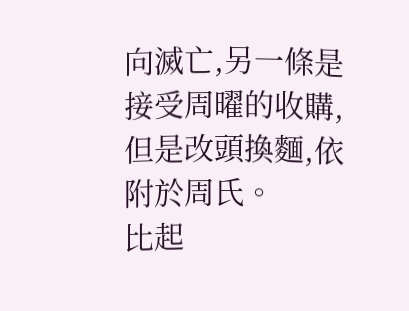向滅亡,另一條是接受周曜的收購,但是改頭換麵,依附於周氏。
比起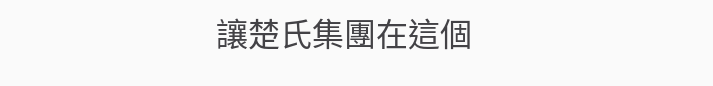讓楚氏集團在這個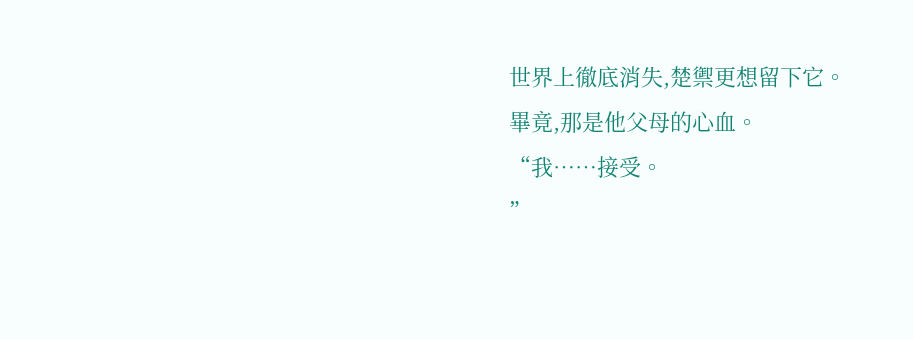世界上徹底消失,楚禦更想留下它。
畢竟,那是他父母的心血。
“我……接受。
”